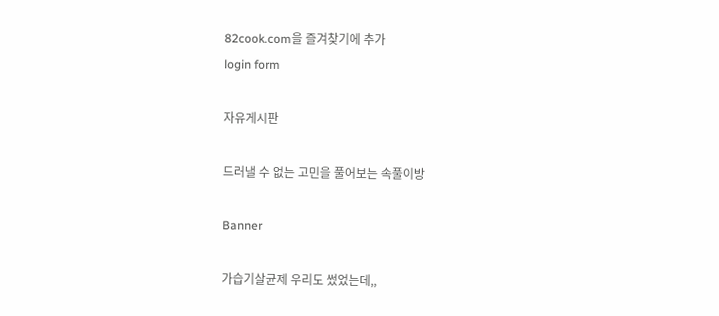82cook.com을 즐겨찾기에 추가
login form

자유게시판

드러낼 수 없는 고민을 풀어보는 속풀이방

Banner

가습기살균제 우리도 썼었는데,,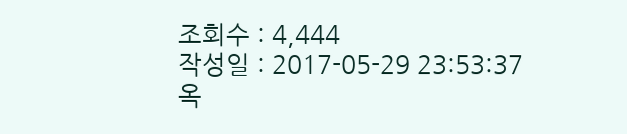조회수 : 4,444
작성일 : 2017-05-29 23:53:37
옥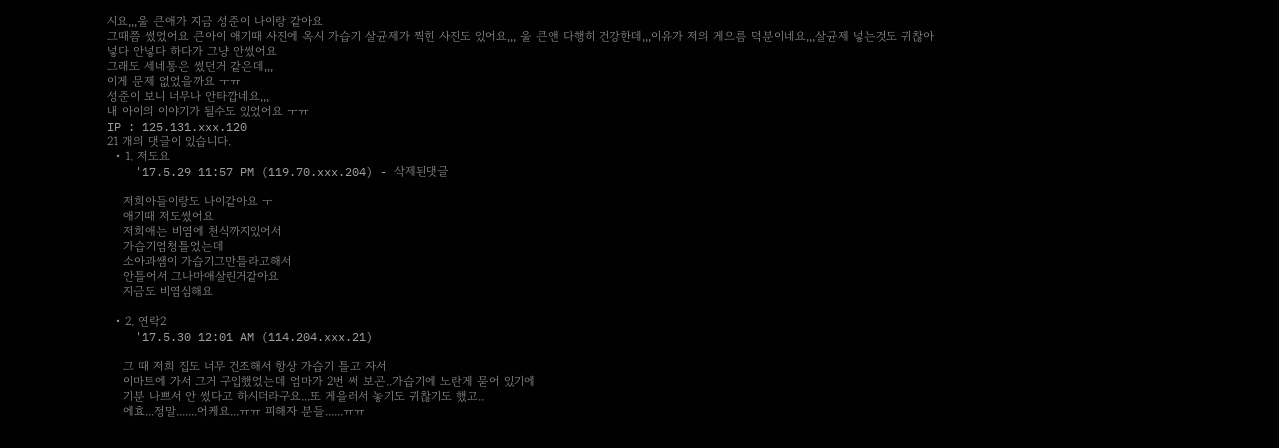시요,,,울 큰애가 지금 성준이 나이랑 같아요
그때쯤 썼었어요 큰아이 애기때 사진에 옥시 가습기 살균제가 찍힌 사진도 있어요,,, 울 큰앤 다행히 건강한데,,,이유가 저의 게으름 덕분이네요,,,살균제 넣는것도 귀찮아 넣다 안넣다 하다가 그냥 안썼어요
그래도 세네통은 썼던거 같은데,,,
이게 문제 없었을까요 ㅜㅠ
성준이 보니 너무나 안타깝네요,,,
내 아이의 이야기가 될수도 있었어요 ㅜㅠ
IP : 125.131.xxx.120
21 개의 댓글이 있습니다.
  • 1. 저도요
    '17.5.29 11:57 PM (119.70.xxx.204) - 삭제된댓글

    저희아들이랑도 나이같아요 ㅜ
    애기때 저도썼어요
    저희애는 비염에 천식까지있어서
    가습기엄청틀었는데
    소아과쌤이 가습기그만틀라고해서
    안틀어서 그나마애살린거같아요
    지금도 비염심해요

  • 2. 연락2
    '17.5.30 12:01 AM (114.204.xxx.21)

    그 때 저희 집도 너무 건조해서 항상 가습기 틀고 자서
    이마트에 가서 그거 구입했었는데 엄마가 2번 써 보곤..가습기에 노란게 묻어 있기에
    기분 나쁘서 안 썼다고 하시더라구요...또 게을러서 놓기도 귀찮기도 했고..
    에효...정말.......어케요...ㅠㅠ 피해자 분들......ㅠㅠ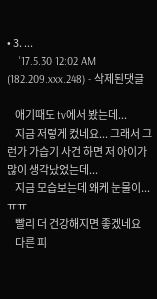• 3. ...
    '17.5.30 12:02 AM (182.209.xxx.248) - 삭제된댓글

    애기때도 tv에서 봤는데...
    지금 저렇게 컸네요... 그래서 그런가 가습기 사건 하면 저 아이가 많이 생각났었는데...
    지금 모습보는데 왜케 눈물이...ㅠㅠ
    빨리 더 건강해지면 좋겠네요
    다른 피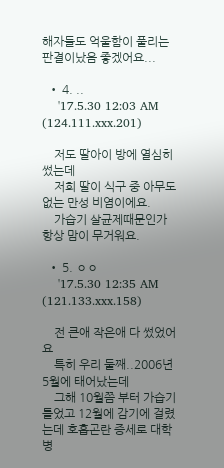해자들도 억울함이 풀리는 판결이났음 좋겠어요...

  • 4. ..
    '17.5.30 12:03 AM (124.111.xxx.201)

    저도 딸아이 방에 열심히 썼는데
    저희 딸이 식구 중 아무도 없는 만성 비염이에요.
    가습기 살균제때문인가 항상 맘이 무거워요.

  • 5. ㅇㅇ
    '17.5.30 12:35 AM (121.133.xxx.158)

    전 큰애 작은애 다 썼었어요
    특히 우리 둘째..2006년 5월에 태어났는데
    그해 10월쯤 부터 가습기 틀었고 12월에 감기에 걸렸는데 호흡곤란 증세로 대학병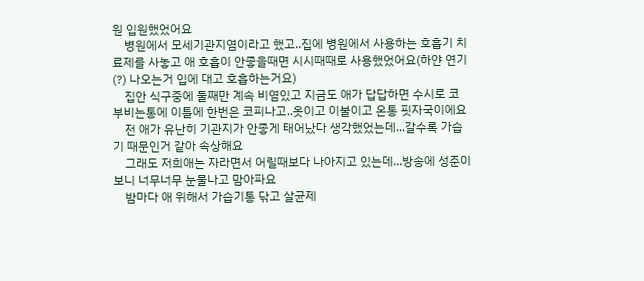원 입원했었어요
    병원에서 모세기관지염이라고 했고..집에 병원에서 사용하는 호흡기 치료제를 사놓고 애 호흡이 안좋을때면 시시때때로 사용했었어요(하얀 연기(?) 나오는거 입에 대고 호흡하는거요)
    집안 식구중에 둘째만 계속 비염있고 지금도 애가 답답하면 수시로 코 부비는통에 이틀에 한번은 코피나고..옷이고 이불이고 온통 핏자국이에요
    전 애가 유난히 기관지가 안좋게 태어났다 생각했었는데...갈수록 가습기 때문인거 같아 속상해요
    그래도 저희애는 자라면서 어릴때보다 나아지고 있는데...방송에 성준이 보니 너무너무 눈물나고 맘아파요
    밤마다 애 위해서 가습기통 닦고 살균제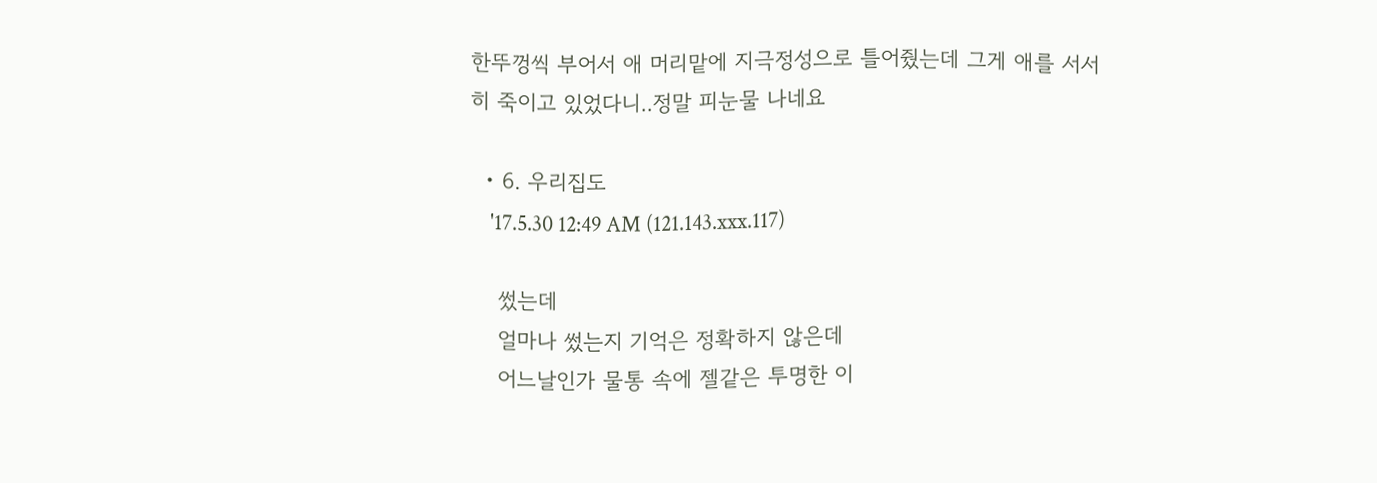한뚜껑씩 부어서 애 머리맡에 지극정성으로 틀어줬는데 그게 애를 서서히 죽이고 있었다니..정말 피눈물 나네요

  • 6. 우리집도
    '17.5.30 12:49 AM (121.143.xxx.117)

    썼는데
    얼마나 썼는지 기억은 정확하지 않은데
    어느날인가 물통 속에 젤같은 투명한 이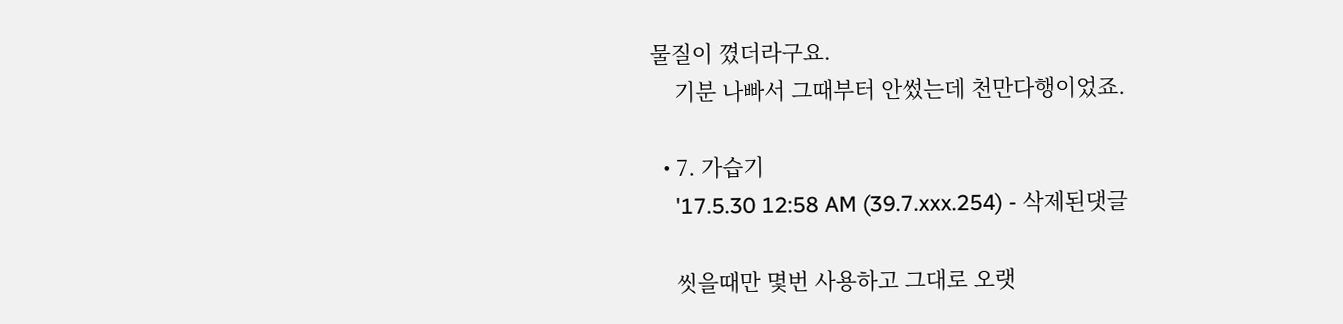물질이 꼈더라구요.
    기분 나빠서 그때부터 안썼는데 천만다행이었죠.

  • 7. 가습기
    '17.5.30 12:58 AM (39.7.xxx.254) - 삭제된댓글

    씻을때만 몇번 사용하고 그대로 오랫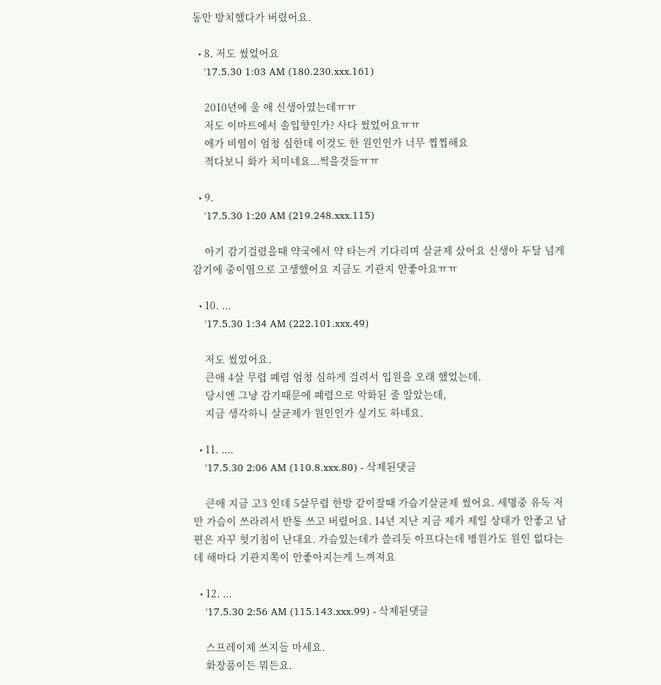동안 방치했다가 버렸어요.

  • 8. 저도 썼었어요
    '17.5.30 1:03 AM (180.230.xxx.161)

    2010년에 울 애 신생아였는데ㅠㅠ
    저도 이마트에서 솔입향인가? 사다 썼었어요ㅠㅠ
    애가 비염이 엄청 심한데 이것도 한 원인인가 너무 찝찝해요
    적다보니 화가 치미네요...썩을것들ㅠㅠ

  • 9.
    '17.5.30 1:20 AM (219.248.xxx.115)

    아기 감기걸렸을때 약국에서 약 타는거 기다리며 살균제 샀어요 신생아 두달 넘게 감기에 중이염으로 고생했어요 지금도 기관지 안좋아요ㅠㅠ

  • 10. ...
    '17.5.30 1:34 AM (222.101.xxx.49)

    저도 썼었어요.
    큰애 4살 무렵 폐렴 엄청 심하게 걸려서 입원을 오래 했었는데.
    당시엔 그냥 감기때문에 폐렴으로 악화된 줄 알았는데,
    지금 생각하니 살균제가 원인인가 싶기도 하네요.

  • 11. ....
    '17.5.30 2:06 AM (110.8.xxx.80) - 삭제된댓글

    큰애 지금 고3 인데 5살무렵 한방 같이잘때 가습기살균제 썼어요. 세명중 유독 저만 가슴이 쓰라려서 반통 쓰고 버렸어요. 14년 지난 지금 제가 제일 상태가 안좋고 남편은 자꾸 헛기침이 난대요. 가슴있는데가 쓸리듯 아프다는데 병원가도 원인 없다는데 해마다 기관지쪽이 안좋아지는게 느껴져요

  • 12. ...
    '17.5.30 2:56 AM (115.143.xxx.99) - 삭제된댓글

    스프레이제 쓰지들 마세요.
    화장품이든 뭐든요.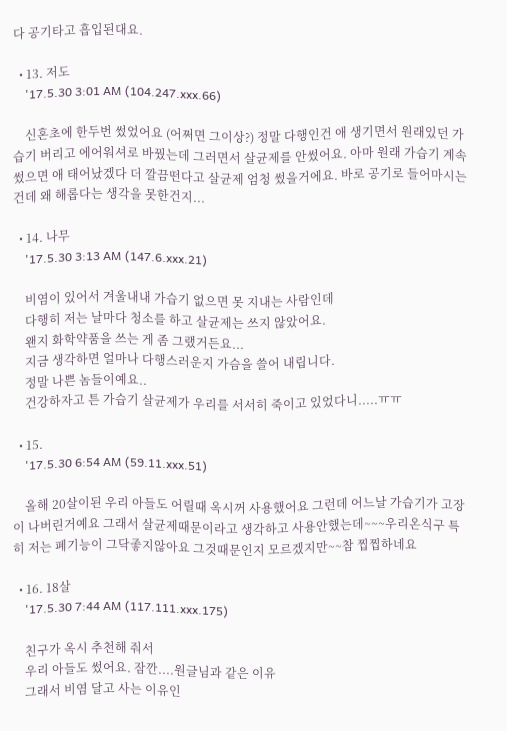다 공기타고 흡입된대요.

  • 13. 저도
    '17.5.30 3:01 AM (104.247.xxx.66)

    신혼초에 한두번 썼었어요 (어쩌면 그이상?) 정말 다행인건 애 생기면서 원래있던 가습기 버리고 에어워셔로 바꿨는데 그러면서 살균제를 안썼어요. 아마 원래 가습기 계속 썼으면 애 태어났겠다 더 깔끔떤다고 살균제 엄청 썼을거에요. 바로 공기로 들어마시는건데 왜 해롭다는 생각을 못한건지...

  • 14. 나무
    '17.5.30 3:13 AM (147.6.xxx.21)

    비염이 있어서 겨울내내 가습기 없으면 못 지내는 사람인데
    다행히 저는 날마다 청소를 하고 살균제는 쓰지 않았어요.
    왠지 화학약품을 쓰는 게 좀 그랬거든요...
    지금 생각하면 얼마나 다행스러운지 가슴을 쓸어 내립니다.
    정말 나쁜 놈들이예요..
    건강하자고 튼 가습기 살균제가 우리를 서서히 죽이고 있었다니.....ㅠㅠ

  • 15.
    '17.5.30 6:54 AM (59.11.xxx.51)

    올해 20살이된 우리 아들도 어릴때 옥시꺼 사용했어요 그런데 어느날 가습기가 고장이 나버린거예요 그래서 살균제때문이라고 생각하고 사용안했는데~~~우리온식구 특히 저는 폐기능이 그닥좋지않아요 그것때문인지 모르겠지만~~참 찝찝하네요

  • 16. 18살
    '17.5.30 7:44 AM (117.111.xxx.175)

    친구가 옥시 추천해 줘서
    우리 아들도 썼어요. 잠깐....원글님과 같은 이유
    그래서 비염 달고 사는 이유인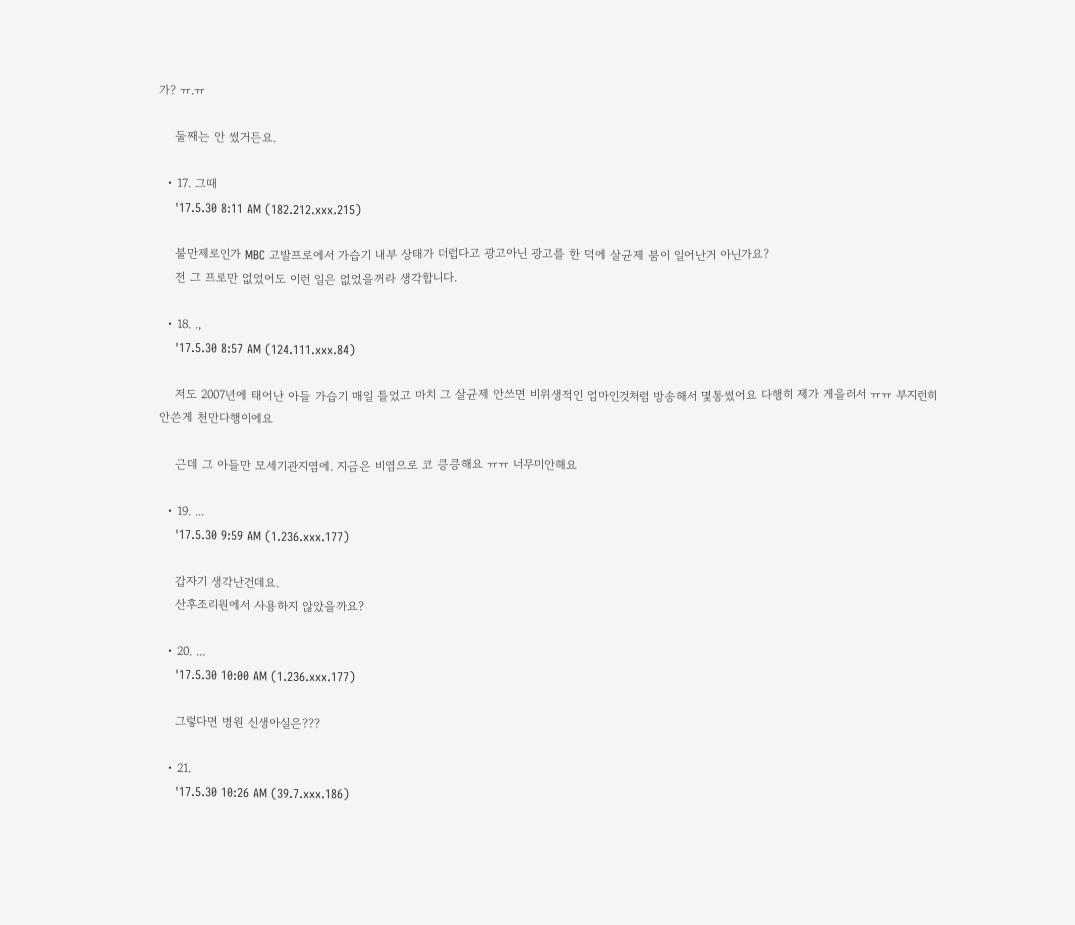가? ㅠ.ㅠ

    둘째는 안 썼거든요.

  • 17. 그때
    '17.5.30 8:11 AM (182.212.xxx.215)

    불만제로인가 MBC 고발프로에서 가습기 내부 상태가 더럽다고 광고아닌 광고를 한 덕에 살균제 붐이 일어난거 아닌가요?
    전 그 프로만 없었어도 이런 일은 없었을꺼라 생각합니다.

  • 18. .,
    '17.5.30 8:57 AM (124.111.xxx.84)

    저도 2007년에 태어난 아들 가습기 매일 틀었고 마치 그 살균제 안쓰면 비위생적인 엄마인것처럼 방송해서 몇통썼어요 다행히 제가 게을러서 ㅠㅠ 부지런히 안쓴게 천만다행이에요

    근데 그 아들만 모세기관지염에. 지금은 비염으로 코 킁킁해요 ㅠㅠ 너무미안해요

  • 19. ...
    '17.5.30 9:59 AM (1.236.xxx.177)

    갑자기 생각난건데요.
    산후조리원에서 사용하지 않았을까요?

  • 20. ...
    '17.5.30 10:00 AM (1.236.xxx.177)

    그렇다면 병원 신생아실은???

  • 21.
    '17.5.30 10:26 AM (39.7.xxx.186)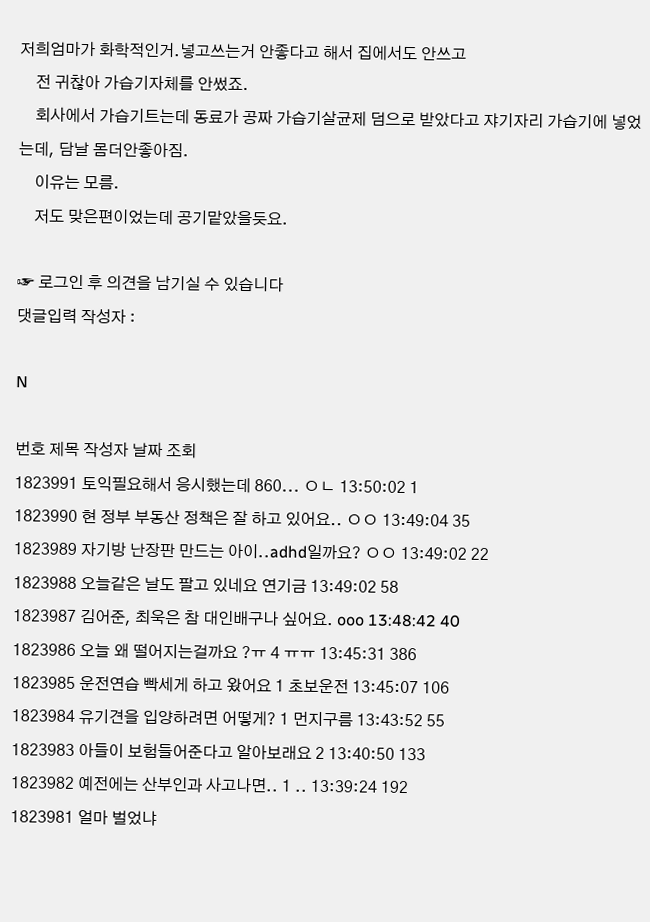저희엄마가 화학적인거.넣고쓰는거 안좋다고 해서 집에서도 안쓰고
    전 귀찮아 가습기자체를 안썼죠.
    회사에서 가습기트는데 동료가 공짜 가습기살균제 덤으로 받았다고 쟈기자리 가습기에 넣었는데, 담날 몸더안좋아짐.
    이유는 모름.
    저도 맞은편이었는데 공기맡았을듯요.

☞ 로그인 후 의견을 남기실 수 있습니다
댓글입력 작성자 :

N

번호 제목 작성자 날짜 조회
1823991 토익필요해서 응시했는데 860... ㅇㄴ 13:50:02 1
1823990 현 정부 부동산 정책은 잘 하고 있어요.. ㅇㅇ 13:49:04 35
1823989 자기방 난장판 만드는 아이..adhd일까요? ㅇㅇ 13:49:02 22
1823988 오늘같은 날도 팔고 있네요 연기금 13:49:02 58
1823987 김어준, 최욱은 참 대인배구나 싶어요. ooo 13:48:42 40
1823986 오늘 왜 떨어지는걸까요 ?ㅠ 4 ㅠㅠ 13:45:31 386
1823985 운전연습 빡세게 하고 왔어요 1 초보운전 13:45:07 106
1823984 유기견을 입양하려면 어떻게? 1 먼지구름 13:43:52 55
1823983 아들이 보험들어준다고 알아보래요 2 13:40:50 133
1823982 예전에는 산부인과 사고나면.. 1 .. 13:39:24 192
1823981 얼마 벌었냐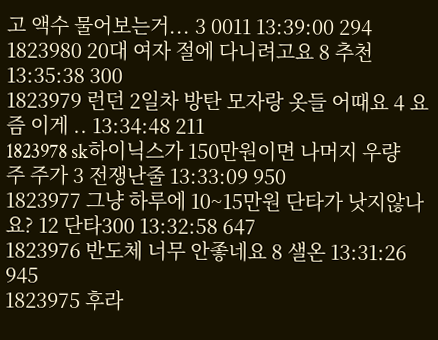고 액수 물어보는거... 3 0011 13:39:00 294
1823980 20대 여자 절에 다니려고요 8 추천 13:35:38 300
1823979 런던 2일차 방탄 모자랑 옷들 어때요 4 요즘 이게 .. 13:34:48 211
1823978 sk하이닉스가 150만원이면 나머지 우량주 주가 3 전쟁난줄 13:33:09 950
1823977 그냥 하루에 10~15만원 단타가 낫지않나요? 12 단타300 13:32:58 647
1823976 반도체 너무 안좋네요 8 샐온 13:31:26 945
1823975 후라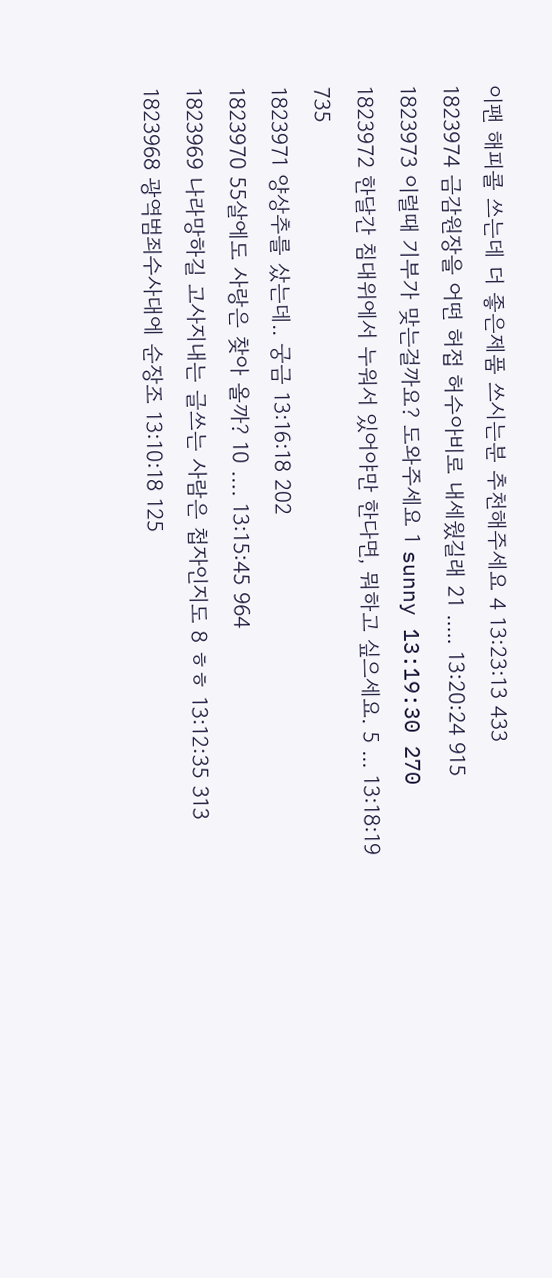이팬 해피콜 쓰는데 더 좋은제품 쓰시는분 추천해주세요 4 13:23:13 433
1823974 금감원장을 어떤 허접 허수아비로 내세웠길래 21 ..... 13:20:24 915
1823973 이럴때 기부가 맞는걸까요? 도와주세요 1 sunny 13:19:30 270
1823972 한달간 침대위에서 누워서 있어야만 한다면, 뭐하고 싶으세요. 5 ... 13:18:19 735
1823971 양상추를 샀는데.. 궁금 13:16:18 202
1823970 55살에도 사랑은 찾아 올까? 10 …. 13:15:45 964
1823969 나라망하길 고사지내는 글쓰는 사람은 첩자인지도 8 ㅎㅎ 13:12:35 313
1823968 광역범죄수사대에 순장조 13:10:18 125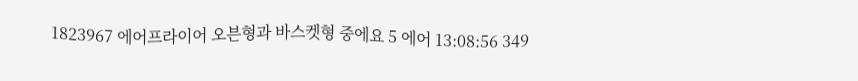1823967 에어프라이어 오븐형과 바스켓형 중에요 5 에어 13:08:56 349